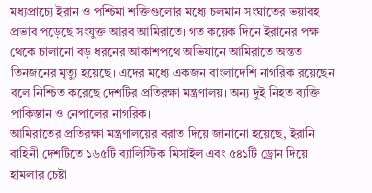মধ্যপ্রাচ্যে ইরান ও পশ্চিমা শক্তিগুলোর মধ্যে চলমান সংঘাতের ভয়াবহ প্রভাব পড়েছে সংযুক্ত আরব আমিরাতে। গত কয়েক দিনে ইরানের পক্ষ থেকে চালানো বড় ধরনের আকাশপথে অভিযানে আমিরাতে অন্তত তিনজনের মৃত্যু হয়েছে। এদের মধ্যে একজন বাংলাদেশি নাগরিক রয়েছেন বলে নিশ্চিত করেছে দেশটির প্রতিরক্ষা মন্ত্রণালয়। অন্য দুই নিহত ব্যক্তি পাকিস্তান ও নেপালের নাগরিক।
আমিরাতের প্রতিরক্ষা মন্ত্রণালয়ের বরাত দিয়ে জানানো হয়েছে, ইরানি বাহিনী দেশটিতে ১৬৫টি ব্যালিস্টিক মিসাইল এবং ৫৪১টি ড্রোন দিয়ে হামলার চেষ্টা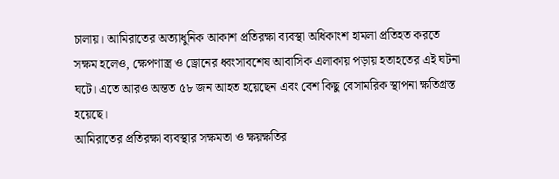চালায়। আমিরাতের অত্যাধুনিক আকাশ প্রতিরক্ষা ব্যবস্থা অধিকাংশ হামলা প্রতিহত করতে সক্ষম হলেও, ক্ষেপণাস্ত্র ও ড্রোনের ধ্বংসাবশেষ আবাসিক এলাকায় পড়ায় হতাহতের এই ঘটনা ঘটে। এতে আরও অন্তত ৫৮ জন আহত হয়েছেন এবং বেশ কিছু বেসামরিক স্থাপনা ক্ষতিগ্রস্ত হয়েছে।
আমিরাতের প্রতিরক্ষা ব্যবস্থার সক্ষমতা ও ক্ষয়ক্ষতির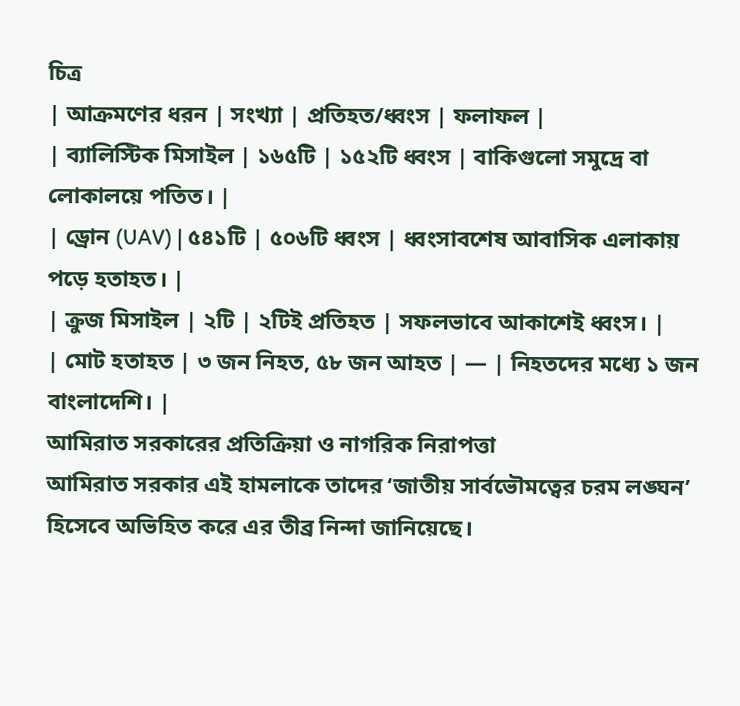চিত্র
| আক্রমণের ধরন | সংখ্যা | প্রতিহত/ধ্বংস | ফলাফল |
| ব্যালিস্টিক মিসাইল | ১৬৫টি | ১৫২টি ধ্বংস | বাকিগুলো সমুদ্রে বা লোকালয়ে পতিত। |
| ড্রোন (UAV) | ৫৪১টি | ৫০৬টি ধ্বংস | ধ্বংসাবশেষ আবাসিক এলাকায় পড়ে হতাহত। |
| ক্রুজ মিসাইল | ২টি | ২টিই প্রতিহত | সফলভাবে আকাশেই ধ্বংস। |
| মোট হতাহত | ৩ জন নিহত, ৫৮ জন আহত | — | নিহতদের মধ্যে ১ জন বাংলাদেশি। |
আমিরাত সরকারের প্রতিক্রিয়া ও নাগরিক নিরাপত্তা
আমিরাত সরকার এই হামলাকে তাদের ‘জাতীয় সার্বভৌমত্বের চরম লঙ্ঘন’ হিসেবে অভিহিত করে এর তীব্র নিন্দা জানিয়েছে।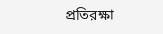প্রতিরক্ষা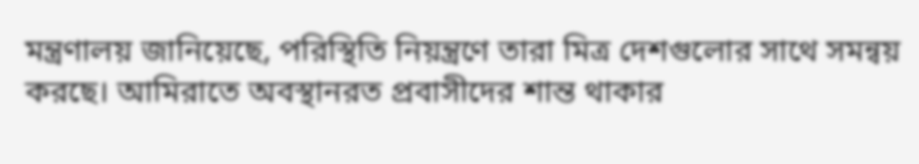মন্ত্রণালয় জানিয়েছে, পরিস্থিতি নিয়ন্ত্রণে তারা মিত্র দেশগুলোর সাথে সমন্বয় করছে। আমিরাতে অবস্থানরত প্রবাসীদের শান্ত থাকার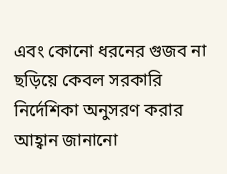এবং কোনো ধরনের গুজব না ছড়িয়ে কেবল সরকারি নির্দেশিকা অনুসরণ করার আহ্বান জানানো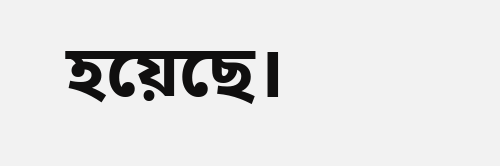হয়েছে।